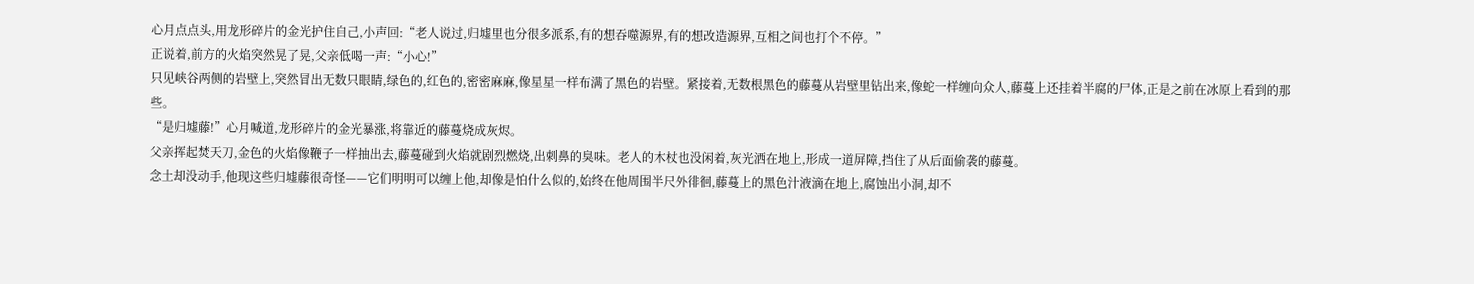心月点点头,用龙形碎片的金光护住自己,小声回:“老人说过,归墟里也分很多派系,有的想吞噬源界,有的想改造源界,互相之间也打个不停。”
正说着,前方的火焰突然晃了晃,父亲低喝一声:“小心!”
只见峡谷两侧的岩壁上,突然冒出无数只眼睛,绿色的,红色的,密密麻麻,像星星一样布满了黑色的岩壁。紧接着,无数根黑色的藤蔓从岩壁里钻出来,像蛇一样缠向众人,藤蔓上还挂着半腐的尸体,正是之前在冰原上看到的那些。
“是归墟藤!”心月喊道,龙形碎片的金光暴涨,将靠近的藤蔓烧成灰烬。
父亲挥起焚天刀,金色的火焰像鞭子一样抽出去,藤蔓碰到火焰就剧烈燃烧,出刺鼻的臭味。老人的木杖也没闲着,灰光洒在地上,形成一道屏障,挡住了从后面偷袭的藤蔓。
念土却没动手,他现这些归墟藤很奇怪——它们明明可以缠上他,却像是怕什么似的,始终在他周围半尺外徘徊,藤蔓上的黑色汁液滴在地上,腐蚀出小洞,却不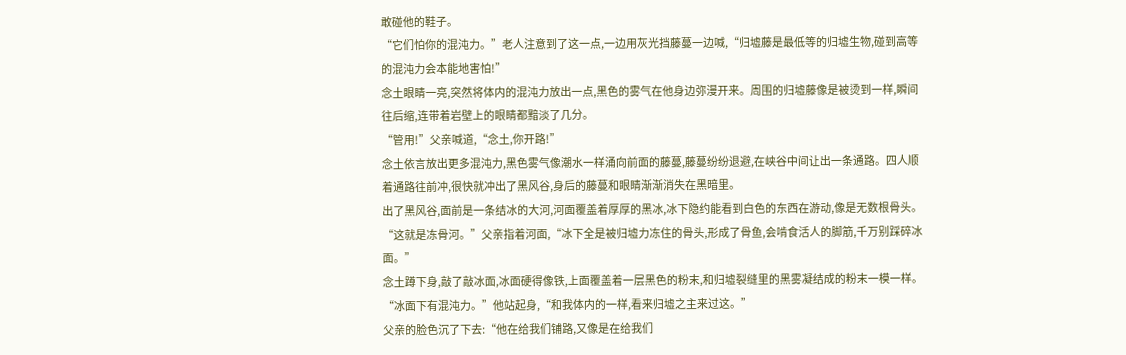敢碰他的鞋子。
“它们怕你的混沌力。”老人注意到了这一点,一边用灰光挡藤蔓一边喊,“归墟藤是最低等的归墟生物,碰到高等的混沌力会本能地害怕!”
念土眼睛一亮,突然将体内的混沌力放出一点,黑色的雾气在他身边弥漫开来。周围的归墟藤像是被烫到一样,瞬间往后缩,连带着岩壁上的眼睛都黯淡了几分。
“管用!”父亲喊道,“念土,你开路!”
念土依言放出更多混沌力,黑色雾气像潮水一样涌向前面的藤蔓,藤蔓纷纷退避,在峡谷中间让出一条通路。四人顺着通路往前冲,很快就冲出了黑风谷,身后的藤蔓和眼睛渐渐消失在黑暗里。
出了黑风谷,面前是一条结冰的大河,河面覆盖着厚厚的黑冰,冰下隐约能看到白色的东西在游动,像是无数根骨头。
“这就是冻骨河。”父亲指着河面,“冰下全是被归墟力冻住的骨头,形成了骨鱼,会啃食活人的脚筋,千万别踩碎冰面。”
念土蹲下身,敲了敲冰面,冰面硬得像铁,上面覆盖着一层黑色的粉末,和归墟裂缝里的黑雾凝结成的粉末一模一样。
“冰面下有混沌力。”他站起身,“和我体内的一样,看来归墟之主来过这。”
父亲的脸色沉了下去:“他在给我们铺路,又像是在给我们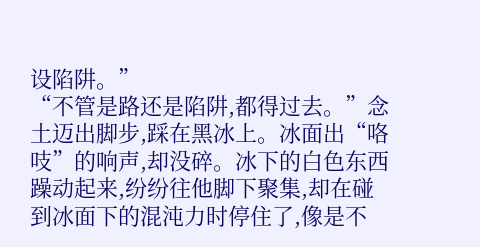设陷阱。”
“不管是路还是陷阱,都得过去。”念土迈出脚步,踩在黑冰上。冰面出“咯吱”的响声,却没碎。冰下的白色东西躁动起来,纷纷往他脚下聚集,却在碰到冰面下的混沌力时停住了,像是不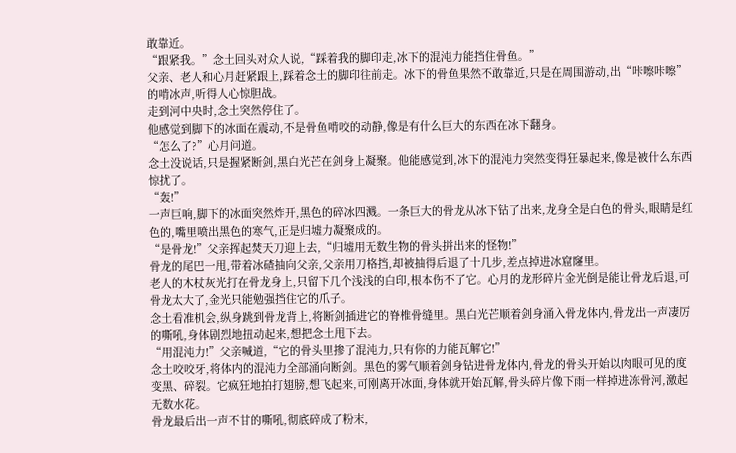敢靠近。
“跟紧我。”念土回头对众人说,“踩着我的脚印走,冰下的混沌力能挡住骨鱼。”
父亲、老人和心月赶紧跟上,踩着念土的脚印往前走。冰下的骨鱼果然不敢靠近,只是在周围游动,出“咔嚓咔嚓”的啃冰声,听得人心惊胆战。
走到河中央时,念土突然停住了。
他感觉到脚下的冰面在震动,不是骨鱼啃咬的动静,像是有什么巨大的东西在冰下翻身。
“怎么了?”心月问道。
念土没说话,只是握紧断剑,黑白光芒在剑身上凝聚。他能感觉到,冰下的混沌力突然变得狂暴起来,像是被什么东西惊扰了。
“轰!”
一声巨响,脚下的冰面突然炸开,黑色的碎冰四溅。一条巨大的骨龙从冰下钻了出来,龙身全是白色的骨头,眼睛是红色的,嘴里喷出黑色的寒气,正是归墟力凝聚成的。
“是骨龙!”父亲挥起焚天刀迎上去,“归墟用无数生物的骨头拼出来的怪物!”
骨龙的尾巴一甩,带着冰碴抽向父亲,父亲用刀格挡,却被抽得后退了十几步,差点掉进冰窟窿里。
老人的木杖灰光打在骨龙身上,只留下几个浅浅的白印,根本伤不了它。心月的龙形碎片金光倒是能让骨龙后退,可骨龙太大了,金光只能勉强挡住它的爪子。
念土看准机会,纵身跳到骨龙背上,将断剑插进它的脊椎骨缝里。黑白光芒顺着剑身涌入骨龙体内,骨龙出一声凄厉的嘶吼,身体剧烈地扭动起来,想把念土甩下去。
“用混沌力!”父亲喊道,“它的骨头里掺了混沌力,只有你的力能瓦解它!”
念土咬咬牙,将体内的混沌力全部涌向断剑。黑色的雾气顺着剑身钻进骨龙体内,骨龙的骨头开始以肉眼可见的度变黑、碎裂。它疯狂地拍打翅膀,想飞起来,可刚离开冰面,身体就开始瓦解,骨头碎片像下雨一样掉进冻骨河,激起无数水花。
骨龙最后出一声不甘的嘶吼,彻底碎成了粉末,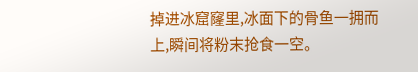掉进冰窟窿里,冰面下的骨鱼一拥而上,瞬间将粉末抢食一空。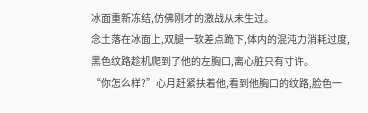冰面重新冻结,仿佛刚才的激战从未生过。
念土落在冰面上,双腿一软差点跪下,体内的混沌力消耗过度,黑色纹路趁机爬到了他的左胸口,离心脏只有寸许。
“你怎么样?”心月赶紧扶着他,看到他胸口的纹路,脸色一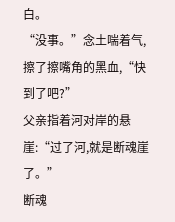白。
“没事。”念土喘着气,擦了擦嘴角的黑血,“快到了吧?”
父亲指着河对岸的悬崖:“过了河,就是断魂崖了。”
断魂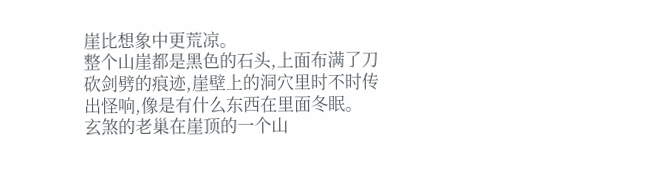崖比想象中更荒凉。
整个山崖都是黑色的石头,上面布满了刀砍剑劈的痕迹,崖壁上的洞穴里时不时传出怪响,像是有什么东西在里面冬眠。
玄煞的老巢在崖顶的一个山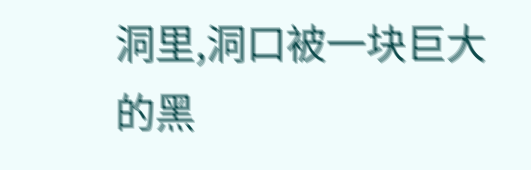洞里,洞口被一块巨大的黑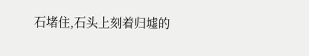石堵住,石头上刻着归墟的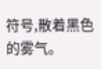符号,散着黑色的雾气。